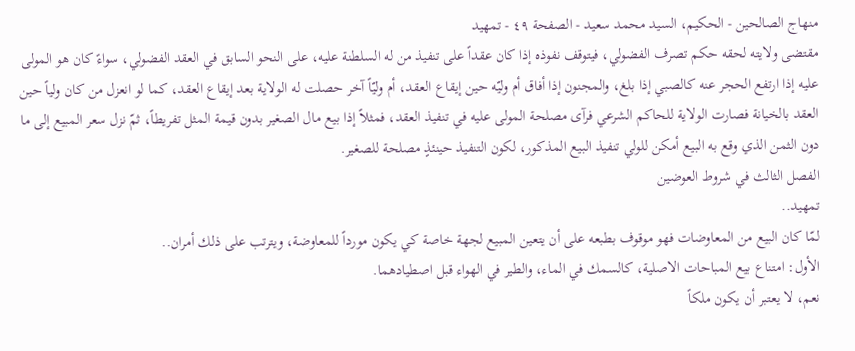منهاج الصالحين - الحكيم، السيد محمد سعيد - الصفحة ٤٩ - تمهيد
مقتضى ولايته لحقه حكم تصرف الفضولي، فيتوقف نفوذه إذا كان عقداً على تنفيذ من له السلطنة عليه، على النحو السابق في العقد الفضولي، سواءً كان هو المولى عليه إذا ارتفع الحجر عنه كالصبي إذا بلغ، والمجنون إذا أفاق أم وليّه حين إيقاع العقد، أم وليّاً آخر حصلت له الولاية بعد إيقاع العقد، كما لو انعزل من كان ولياً حين العقد بالخيانة فصارت الولاية للحاكم الشرعي فرآى مصلحة المولى عليه في تنفيذ العقد، فمثلاً إذا بيع مال الصغير بدون قيمة المثل تفريطاً، ثمّ نزل سعر المبيع إلى ما دون الثمن الذي وقع به البيع أمكن للولي تنفيذ البيع المذكور، لكون التنفيذ حينئذٍ مصلحة للصغير.
الفصل الثالث في شروط العوضين
تمهيد..
لمّا كان البيع من المعاوضات فهو موقوف بطبعه على أن يتعين المبيع لجهة خاصة كي يكون مورداً للمعاوضة، ويترتب على ذلك أمران..
الأول: امتناع بيع المباحات الاصلية، كالسمك في الماء، والطير في الهواء قبل اصطيادهما.
نعم، لا يعتبر أن يكون ملكاً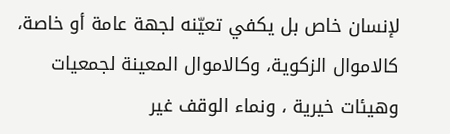لإنسان خاص بل يكفي تعيّنه لجهة عامة أو خاصة، كالاموال الزكوية، وكالاموال المعينة لجمعيات وهيئات خيرية ، ونماء الوقف غير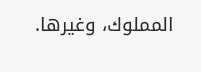المملوك، وغيرها.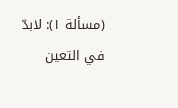(مسألة ١): لابدّ في التعين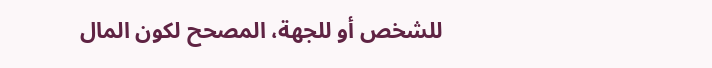للشخص أو للجهة، المصحح لكون المال